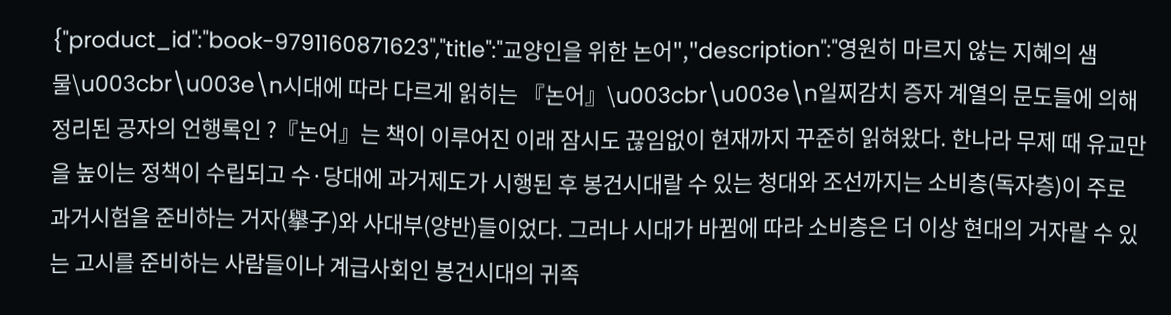{"product_id":"book-9791160871623","title":"교양인을 위한 논어","description":"영원히 마르지 않는 지혜의 샘물\u003cbr\u003e\n시대에 따라 다르게 읽히는 『논어』\u003cbr\u003e\n일찌감치 증자 계열의 문도들에 의해 정리된 공자의 언행록인 ?『논어』는 책이 이루어진 이래 잠시도 끊임없이 현재까지 꾸준히 읽혀왔다. 한나라 무제 때 유교만을 높이는 정책이 수립되고 수·당대에 과거제도가 시행된 후 봉건시대랄 수 있는 청대와 조선까지는 소비층(독자층)이 주로 과거시험을 준비하는 거자(擧子)와 사대부(양반)들이었다. 그러나 시대가 바뀜에 따라 소비층은 더 이상 현대의 거자랄 수 있는 고시를 준비하는 사람들이나 계급사회인 봉건시대의 귀족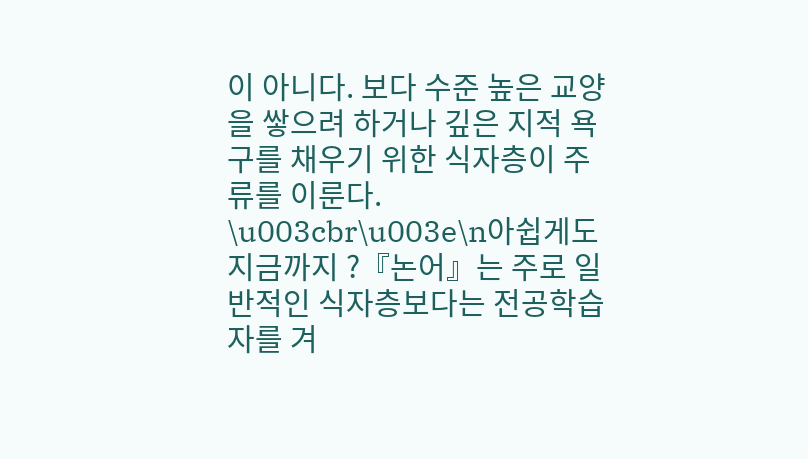이 아니다. 보다 수준 높은 교양을 쌓으려 하거나 깊은 지적 욕구를 채우기 위한 식자층이 주류를 이룬다. \u003cbr\u003e\n아쉽게도 지금까지 ?『논어』는 주로 일반적인 식자층보다는 전공학습자를 겨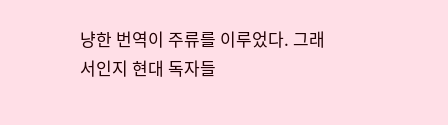냥한 번역이 주류를 이루었다. 그래서인지 현대 독자들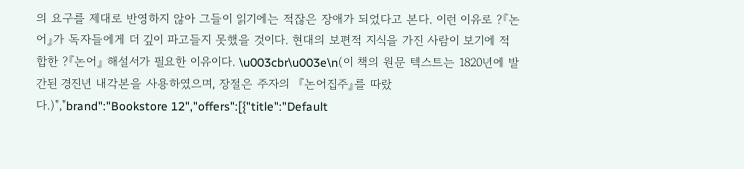의 요구를 제대로 반영하지 않아 그들이 읽기에는 적잖은 장애가 되었다고 본다. 이런 이유로 ?『논어』가 독자들에게 더 깊이 파고들지 못했을 것이다. 현대의 보편적 지식을 가진 사람이 보기에 적합한 ?『논어』 해설서가 필요한 이유이다. \u003cbr\u003e\n(이 책의 원문 텍스트는 1820년에 발간된 경진년 내각본을 사용하였으며, 장절은 주자의  『논어집주』를 따랐다.)","brand":"Bookstore 12","offers":[{"title":"Default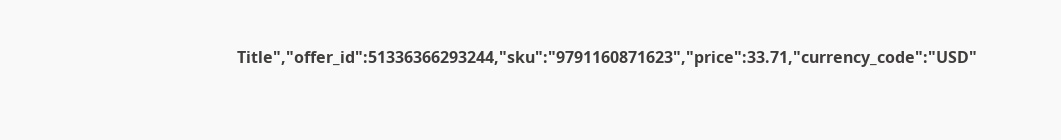Title","offer_id":51336366293244,"sku":"9791160871623","price":33.71,"currency_code":"USD"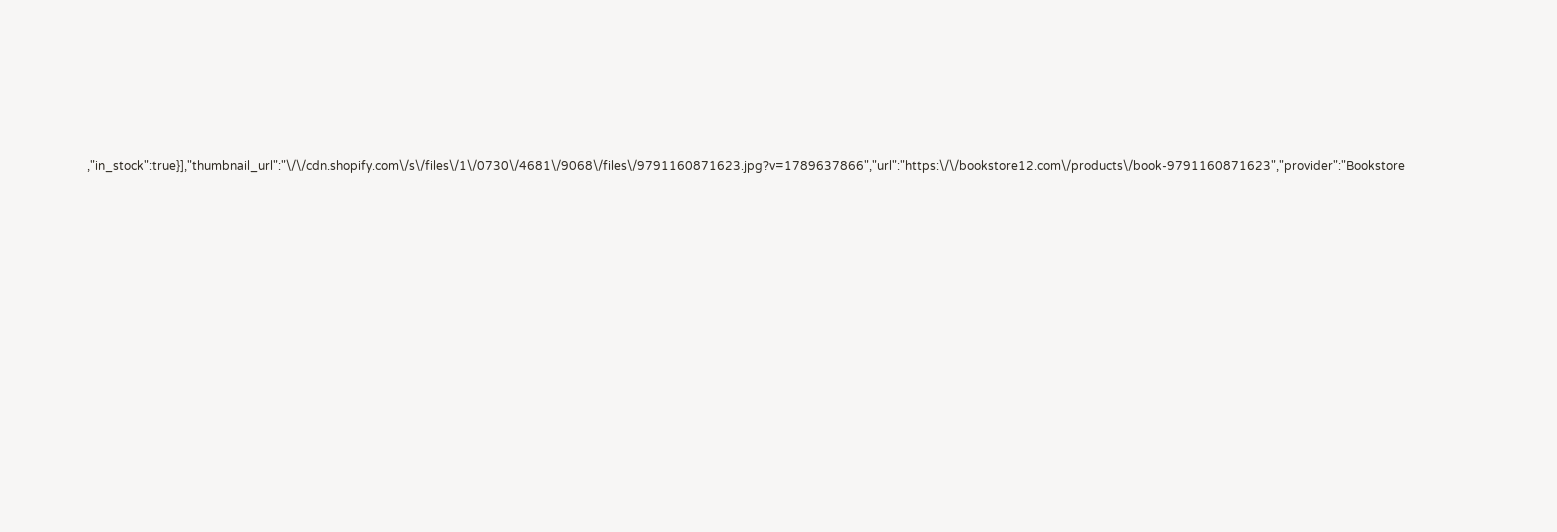,"in_stock":true}],"thumbnail_url":"\/\/cdn.shopify.com\/s\/files\/1\/0730\/4681\/9068\/files\/9791160871623.jpg?v=1789637866","url":"https:\/\/bookstore12.com\/products\/book-9791160871623","provider":"Bookstore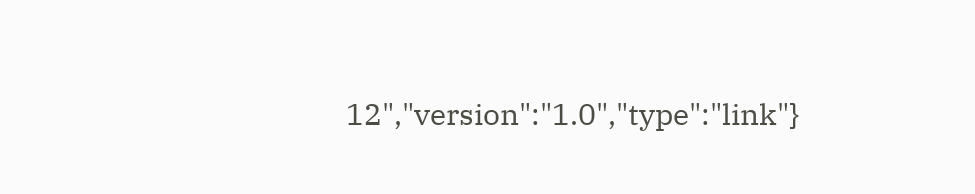12","version":"1.0","type":"link"}